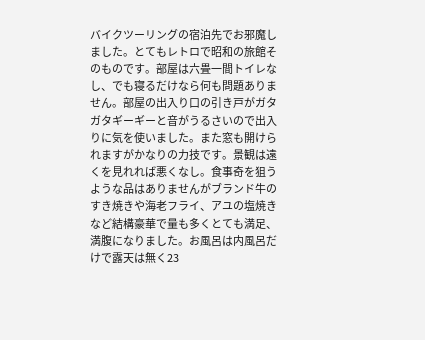バイクツーリングの宿泊先でお邪魔しました。とてもレトロで昭和の旅館そのものです。部屋は六畳一間トイレなし、でも寝るだけなら何も問題ありません。部屋の出入り口の引き戸がガタガタギーギーと音がうるさいので出入りに気を使いました。また窓も開けられますがかなりの力技です。景観は遠くを見れれば悪くなし。食事奇を狙うような品はありませんがブランド牛のすき焼きや海老フライ、アユの塩焼きなど結構豪華で量も多くとても満足、満腹になりました。お風呂は内風呂だけで露天は無く23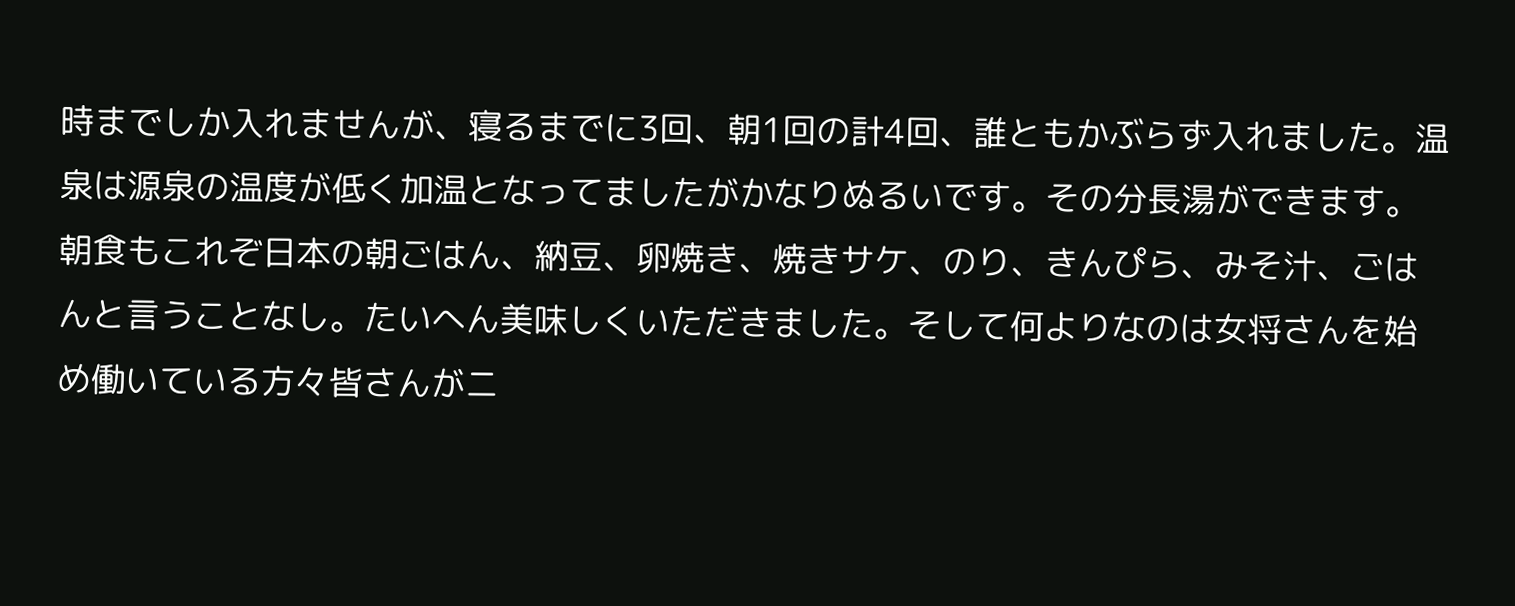時までしか入れませんが、寝るまでに3回、朝1回の計4回、誰ともかぶらず入れました。温泉は源泉の温度が低く加温となってましたがかなりぬるいです。その分長湯ができます。朝食もこれぞ日本の朝ごはん、納豆、卵焼き、焼きサケ、のり、きんぴら、みそ汁、ごはんと言うことなし。たいへん美味しくいただきました。そして何よりなのは女将さんを始め働いている方々皆さんがニ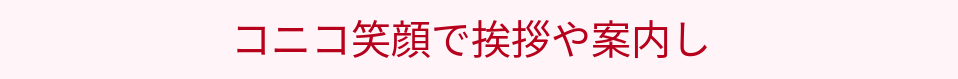コニコ笑顔で挨拶や案内し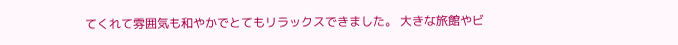てくれて雰囲気も和やかでとてもリラックスできました。 大きな旅館やビ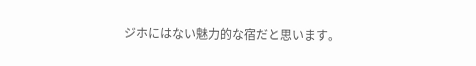ジホにはない魅力的な宿だと思います。